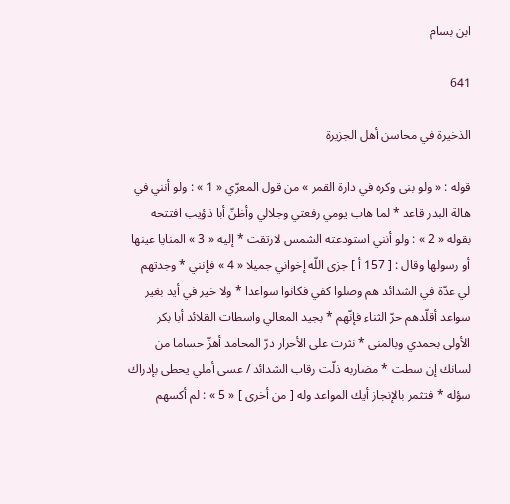ابن بسام

641

الذخيرة في محاسن أهل الجزيرة

قوله : « ولو بنى وكره في دارة القمر » من قول المعرّي « 1 » : ولو أنني في هالة البدر قاعد * لما هاب يومي رفعتي وجلالي وأظنّ أبا ذؤيب افتتحه بقوله « 2 » : ولو أنني استودعته الشمس لارتقت * إليه « 3 » المنايا عينها أو رسولها وقال : [ 157 أ ] جزى اللّه إخواني جميلا « 4 » فإنني * وجدتهم لي عدّة في الشدائد هم وصلوا كفي فكانوا سواعدا * ولا خير في أيد بغير سواعد أقلّدهم حرّ الثناء فإنّهم * بجيد المعالي واسطات القلائد أبا بكر الأولى بحمدي وبالمنى * نثرت على الأحرار درّ المحامد أهزّ حساما من لسانك إن سطت * مضاربه ذلّت رقاب الشدائد / عسى أملي يحطى بإدراك سؤله * فتثمر بالإنجاز أيك المواعد وله [ من أخرى ] « 5 » : لم أكسهم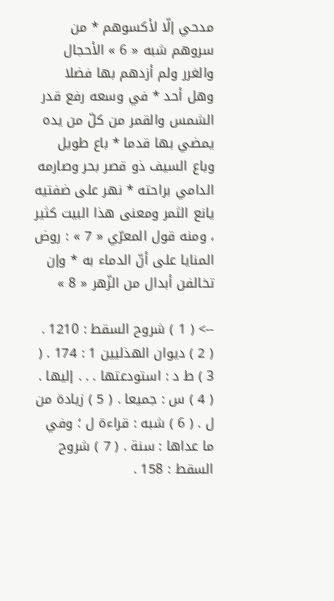مدحي إلّا لأكسوهم * من سروهم شبه « 6 » الأحجال والغرر ولم أزدهم بها فضلا وهل أحد * في وسعه رفع قدر الشمس والقمر من كلّ من يده يمضي بها قدما * باع طويل وباع السيف ذو قصر بحر وصارمه الدامي براحته * نهر على ضفتيه يانع الثمر ومعنى هذا البيت كثير ، ومنه قول المعرّي « 7 » : روض المنايا على أنّ الدماء به * وإن تخالفن أبدال من الزّهر « 8 »

--> ( 1 ) شروح السقط : 1210 . ( 2 ) ديوان الهذليين 1 : 174 . ( 3 ) ط د : استودعتها . . . إليها . ( 4 ) س : جميعا . ( 5 ) زيادة من ل . ( 6 ) شبه : قراءة ل ؛ وفي ما عداها : سنة . ( 7 ) شروح السقط : 158 .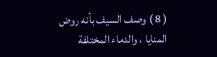( 8 ) وصف السيف بأنه روض المنايا ، والدماء المختلفة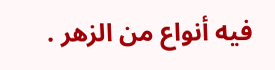فيه أنواع من الزهر .